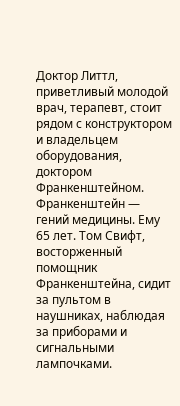Доктор Литтл, приветливый молодой врач, терапевт, стоит рядом с конструктором и владельцем оборудования, доктором Франкенштейном. Франкенштейн — гений медицины. Ему 65 лет. Том Свифт, восторженный помощник Франкенштейна, сидит за пультом в наушниках, наблюдая за приборами и сигнальными лампочками.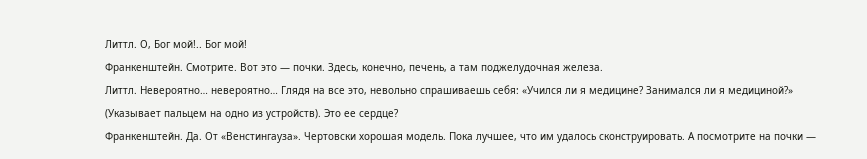Литтл. О, Бог мой!.. Бог мой!
Франкенштейн. Смотрите. Вот это — почки. Здесь, конечно, печень, а там поджелудочная железа.
Литтл. Невероятно… невероятно… Глядя на все это, невольно спрашиваешь себя: «Учился ли я медицине? Занимался ли я медициной?» (Указывает пальцем на одно из устройств). Это ее сердце?
Франкенштейн. Да. От «Венстингауза». Чертовски хорошая модель. Пока лучшее, что им удалось сконструировать. А посмотрите на почки —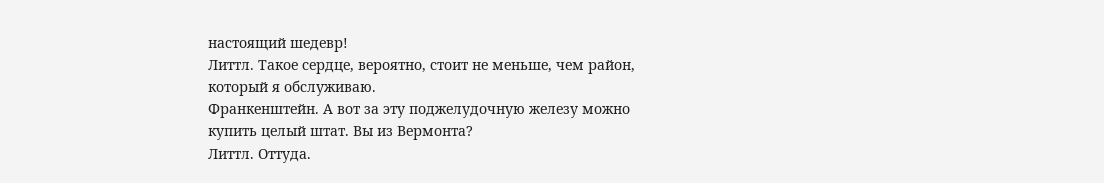настоящий шедевр!
Литтл. Такое сердце, вероятно, стоит не меньше, чем район, который я обслуживаю.
Франкенштейн. А вот за эту поджелудочную железу можно купить целый штат. Вы из Вермонта?
Литтл. Оттуда.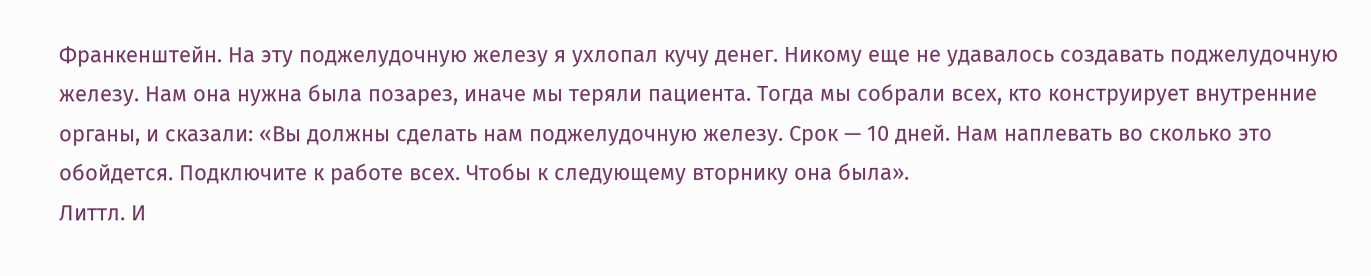Франкенштейн. На эту поджелудочную железу я ухлопал кучу денег. Никому еще не удавалось создавать поджелудочную железу. Нам она нужна была позарез, иначе мы теряли пациента. Тогда мы собрали всех, кто конструирует внутренние органы, и сказали: «Вы должны сделать нам поджелудочную железу. Срок — 10 дней. Нам наплевать во сколько это обойдется. Подключите к работе всех. Чтобы к следующему вторнику она была».
Литтл. И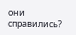они справились?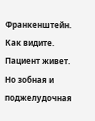Франкенштейн. Как видите. Пациент живет. Но зобная и поджелудочная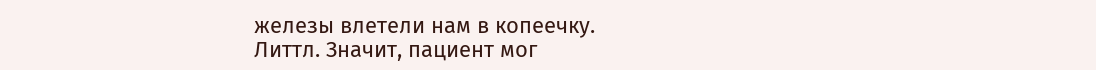железы влетели нам в копеечку.
Литтл. Значит, пациент мог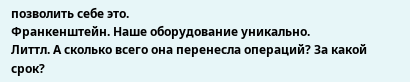позволить себе это.
Франкенштейн. Наше оборудование уникально.
Литтл. А сколько всего она перенесла операций? За какой срок?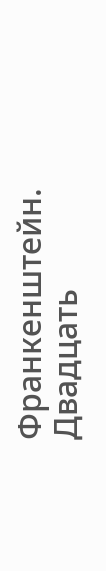Франкенштейн. Двадцать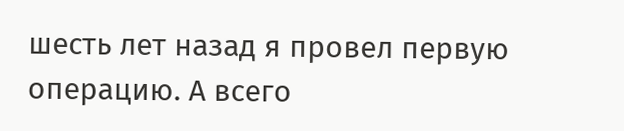шесть лет назад я провел первую операцию. А всего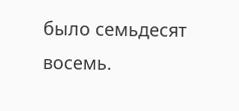было семьдесят восемь.